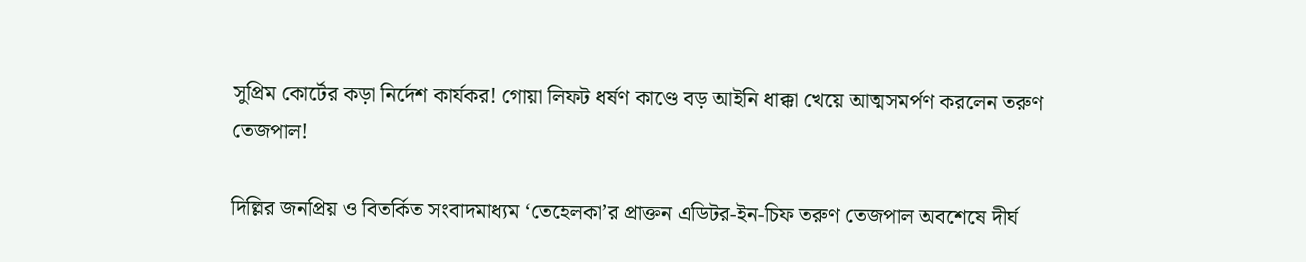সুপ্রিম কোর্টের কড়া নির্দেশ কার্যকর! গোয়া লিফট ধর্ষণ কাণ্ডে বড় আইনি ধাক্কা খেয়ে আত্মসমর্পণ করলেন তরুণ তেজপাল!

দিল্লির জনপ্রিয় ও বিতর্কিত সংবাদমাধ্যম ‘তেহেলকা’র প্রাক্তন এডিটর-ইন-চিফ তরুণ তেজপাল অবশেষে দীর্ঘ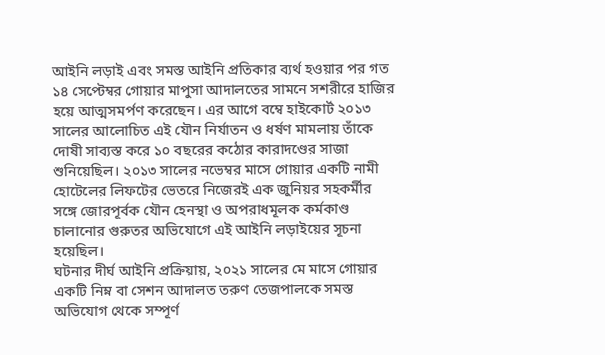আইনি লড়াই এবং সমস্ত আইনি প্রতিকার ব্যর্থ হওয়ার পর গত ১৪ সেপ্টেম্বর গোয়ার মাপুসা আদালতের সামনে সশরীরে হাজির হয়ে আত্মসমর্পণ করেছেন। এর আগে বম্বে হাইকোর্ট ২০১৩ সালের আলোচিত এই যৌন নির্যাতন ও ধর্ষণ মামলায় তাঁকে দোষী সাব্যস্ত করে ১০ বছরের কঠোর কারাদণ্ডের সাজা শুনিয়েছিল। ২০১৩ সালের নভেম্বর মাসে গোয়ার একটি নামী হোটেলের লিফটের ভেতরে নিজেরই এক জুনিয়র সহকর্মীর সঙ্গে জোরপূর্বক যৌন হেনস্থা ও অপরাধমূলক কর্মকাণ্ড চালানোর গুরুতর অভিযোগে এই আইনি লড়াইয়ের সূচনা হয়েছিল।
ঘটনার দীর্ঘ আইনি প্রক্রিয়ায়, ২০২১ সালের মে মাসে গোয়ার একটি নিম্ন বা সেশন আদালত তরুণ তেজপালকে সমস্ত অভিযোগ থেকে সম্পূর্ণ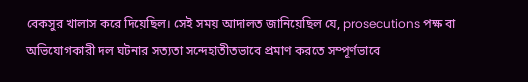বেকসুর খালাস করে দিয়েছিল। সেই সময় আদালত জানিয়েছিল যে, prosecutions পক্ষ বা অভিযোগকারী দল ঘটনার সত্যতা সন্দেহাতীতভাবে প্রমাণ করতে সম্পূর্ণভাবে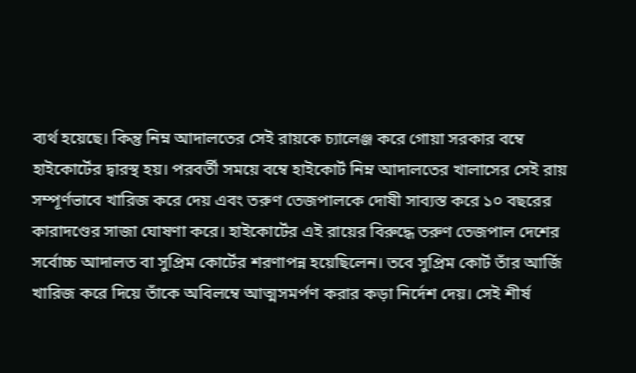ব্যর্থ হয়েছে। কিন্তু নিম্ন আদালতের সেই রায়কে চ্যালেঞ্জ করে গোয়া সরকার বম্বে হাইকোর্টের দ্বারস্থ হয়। পরবর্তী সময়ে বম্বে হাইকোর্ট নিম্ন আদালতের খালাসের সেই রায় সম্পূর্ণভাবে খারিজ করে দেয় এবং তরুণ তেজপালকে দোষী সাব্যস্ত করে ১০ বছরের কারাদণ্ডের সাজা ঘোষণা করে। হাইকোর্টের এই রায়ের বিরুদ্ধে তরুণ তেজপাল দেশের সর্বোচ্চ আদালত বা সুপ্রিম কোর্টের শরণাপন্ন হয়েছিলেন। তবে সুপ্রিম কোর্ট তাঁর আর্জি খারিজ করে দিয়ে তাঁকে অবিলম্বে আত্মসমর্পণ করার কড়া নির্দেশ দেয়। সেই শীর্ষ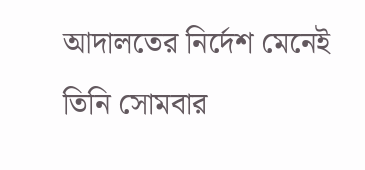আদালতের নির্দেশ মেনেই তিনি সোমবার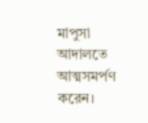মাপুসা আদালতে আত্মসমর্পণ করেন।